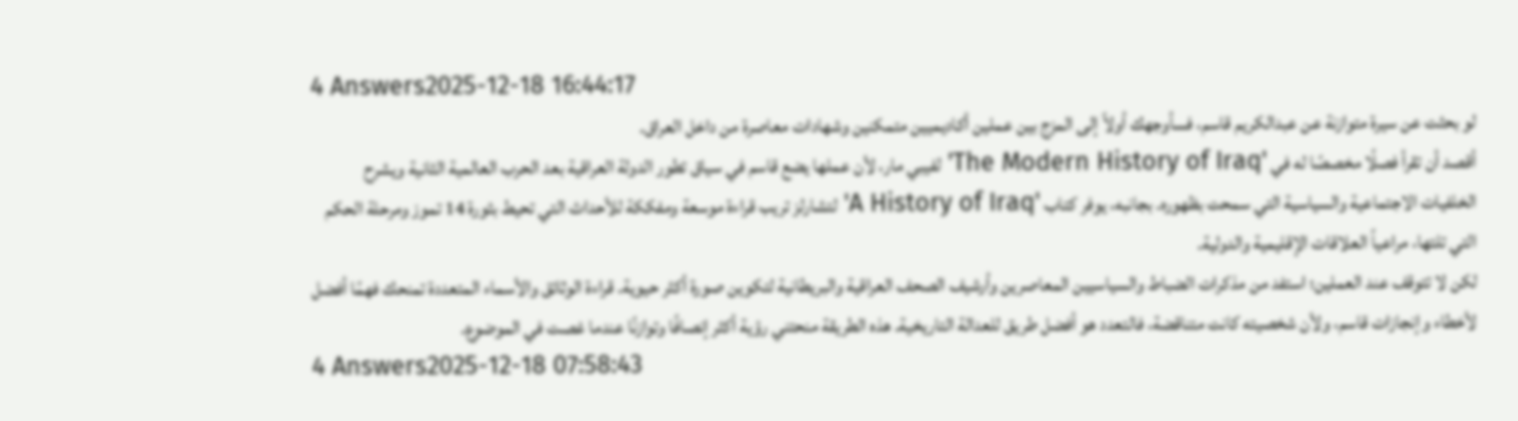4 Answers2025-12-18 16:44:17
لو بحثت عن سيرة متوازنة عن عبدالكريم قاسم، فسأوجهك أولاً إلى المزج بين عملين أكاديميين متمكنين وشهادات معاصرة من داخل العراق.
أقصد أن تقرأ فصلًا مخصصًا له في 'The Modern History of Iraq' لفيبي مار، لأن عملها يضع قاسم في سياق تطور الدولة العراقية بعد الحرب العالمية الثانية ويشرح الخلفيات الاجتماعية والسياسية التي سمحت بظهوره. بجانبه، يوفر كتاب 'A History of Iraq' لتشارلز تريب قراءة موسعة ومفككة للأحداث التي تحيط بثورة 14 تموز ومرحلة الحكم التي تلتها، مراعياً العلاقات الإقليمية والدولية.
لكن لا تتوقف عند العملين؛ استفد من مذكرات الضباط والسياسيين المعاصرين وأرشيف الصحف العراقية والبريطانية لتكوين صورة أكثر حيوية. قراءة الوثائق والأسماء المتعددة تمنحك فهمًا أفضل لأخطاء وإنجازات قاسم، ولأن شخصيته كانت متناقضة، فالتعدد هو أفضل طريق للعدالة التاريخية. هذه الطريقة منحتني رؤية أكثر إنصافًا وتوازنًا عندما غصت في الموضوع.
4 Answers2025-12-18 07:58:43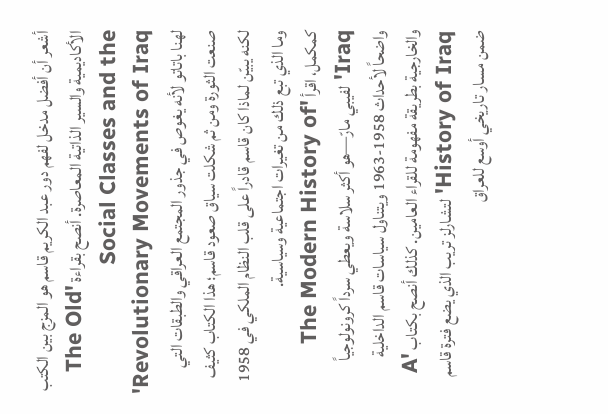أشعر أن أفضل مدخل لفهم دور عبد الكريم قاسم هو المزج بين الكتب الأكاديمية والسير الذاتية المعاصرة. أنصح بقراءة 'The Old Social Classes and the Revolutionary Movements of Iraq' لهنا باتاتو لأنه يغوص في جذور المجتمع العراقي والطبقات التي صنعت الثورة ومن ثم شكلت سياق صعود قاسم؛ هذا الكتاب كثيف لكنه يبيّن لماذا كان قاسم قادراً على قلب النظام الملكي في 1958 وما الذي تبع ذلك من تغيرات اجتماعية وسياسية.
كمكمل، اقرأ 'The Modern History of Iraq' لفيبي مارّ—هو أكثر سلاسة ويعطي سرداً كرونولوجياً واضحاً لأحداث 1958-1963 ويتناول سياسات قاسم الداخلية والخارجية بطريقة مفهومة للقراء العامين. كذلك أنصح بكتاب 'A History of Iraq' لتشارلز تريب الذي يضع فترة قاسم ضمن مسار تاريخي أوسع للعراق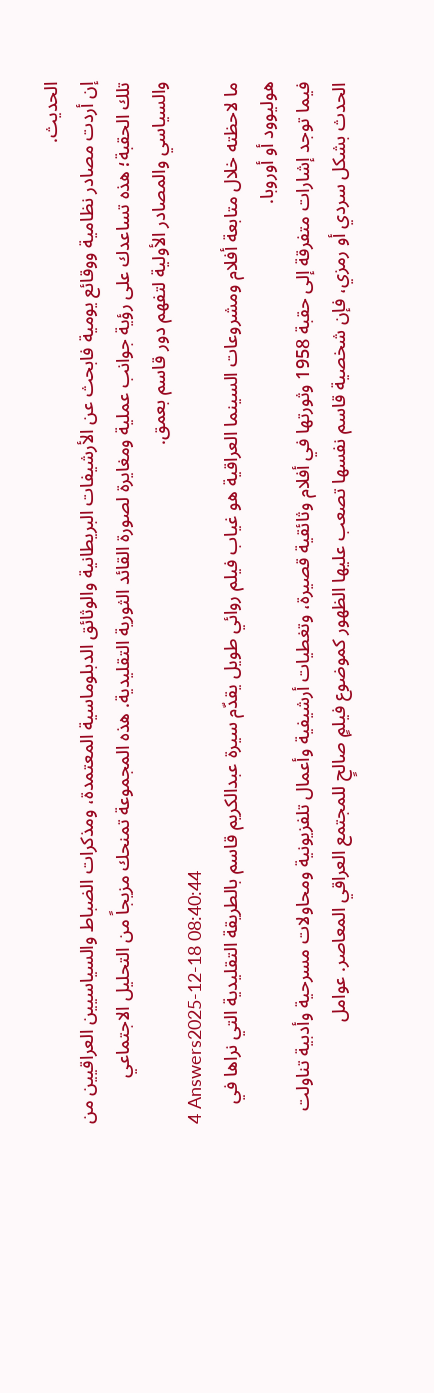الحديث.
إن أردت مصادر نظامية ووقائع يومية فابحث عن الأرشيفات البريطانية والوثائق الدبلوماسية المعتمدة، ومذكرات الضباط والسياسيين العراقيين من تلك الحقبة؛ هذه تساعدك على رؤية جوانب عملية ومغايرة لصورة القائد الثورية التقليدية. هذه المجموعة تمنحك مزيجاً من التحليل الاجتماعي والسياسي والمصادر الأولية لتفهم دور قاسم بعمق.
4 Answers2025-12-18 08:40:44
ما لاحظته خلال متابعة أفلام ومشروعات السينما العراقية هو غياب فيلم روائي طويل يقدّم سيرة عبدالكريم قاسم بالطريقة التقليدية التي نراها في هوليوود أو أوروبا.
فيما توجد إشارات متفرقة إلى حقبة 1958 وثورتها في أفلام وثائقية قصيرة، وتغطيات أرشيفية وأعمال تلفزيونية ومحاولات مسرحية وأدبية تناولت الحدث بشكل سردي أو رمزي، فإن شخصية قاسم نفسها تصعب عليها الظهور كموضوع فيلمٍ صالحٍ للمجتمع العراقي المعاصر. عوامل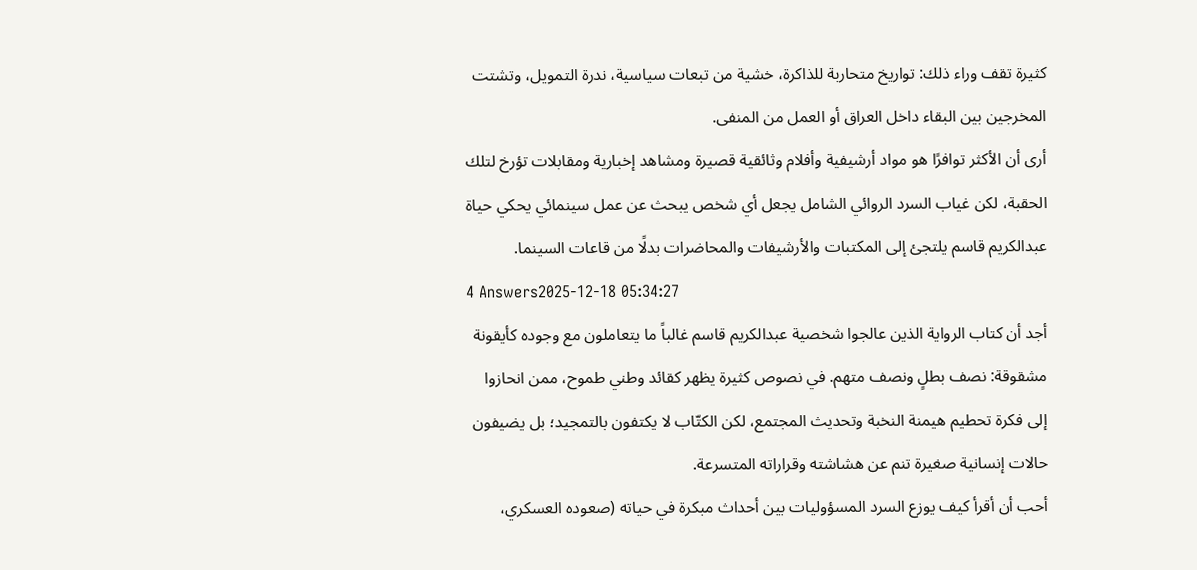كثيرة تقف وراء ذلك: تواريخ متحاربة للذاكرة، خشية من تبعات سياسية، ندرة التمويل، وتشتت المخرجين بين البقاء داخل العراق أو العمل من المنفى.
أرى أن الأكثر توافرًا هو مواد أرشيفية وأفلام وثائقية قصيرة ومشاهد إخبارية ومقابلات تؤرخ لتلك الحقبة، لكن غياب السرد الروائي الشامل يجعل أي شخص يبحث عن عمل سينمائي يحكي حياة عبدالكريم قاسم يلتجئ إلى المكتبات والأرشيفات والمحاضرات بدلًا من قاعات السينما.
4 Answers2025-12-18 05:34:27
أجد أن كتاب الرواية الذين عالجوا شخصية عبدالكريم قاسم غالباً ما يتعاملون مع وجوده كأيقونة مشقوقة: نصف بطلٍ ونصف متهم. في نصوص كثيرة يظهر كقائد وطني طموح، ممن انحازوا إلى فكرة تحطيم هيمنة النخبة وتحديث المجتمع، لكن الكتّاب لا يكتفون بالتمجيد؛ بل يضيفون حالات إنسانية صغيرة تنم عن هشاشته وقراراته المتسرعة.
أحب أن أقرأ كيف يوزع السرد المسؤوليات بين أحداث مبكرة في حياته (صعوده العسكري،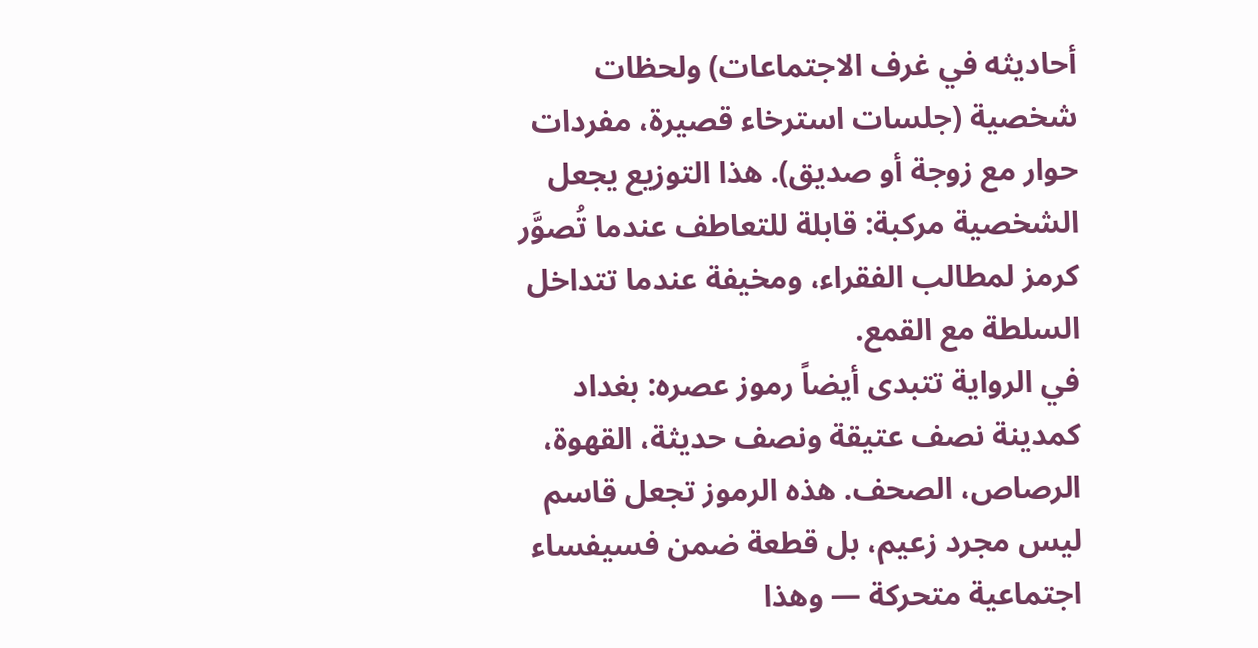أحاديثه في غرف الاجتماعات) ولحظات شخصية (جلسات استرخاء قصيرة، مفردات حوار مع زوجة أو صديق). هذا التوزيع يجعل الشخصية مركبة: قابلة للتعاطف عندما تُصوَّر كرمز لمطالب الفقراء، ومخيفة عندما تتداخل السلطة مع القمع.
في الرواية تتبدى أيضاً رموز عصره: بغداد كمدينة نصف عتيقة ونصف حديثة، القهوة، الرصاص، الصحف. هذه الرموز تجعل قاسم ليس مجرد زعيم، بل قطعة ضمن فسيفساء اجتماعية متحركة — وهذا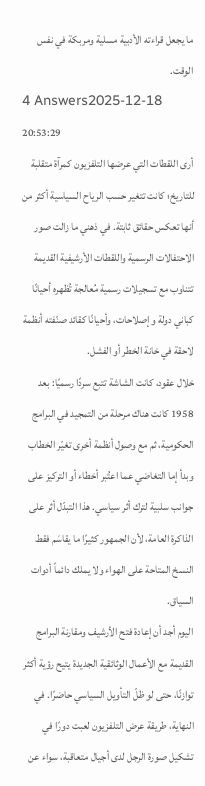ما يجعل قراءته الأدبية مسلية ومربكة في نفس الوقت.
4 Answers2025-12-18 20:53:29
أرى اللقطات التي عرضها التلفزيون كمرآة متقلبة للتاريخ؛ كانت تتغير حسب الرياح السياسية أكثر من أنها تعكس حقائق ثابتة. في ذهني ما زالت صور الاحتفالات الرسمية واللقطات الأرشيفية القديمة تتناوب مع تسجيلات رسمية مُعالجة تُظهره أحيانًا كباني دولة وإصلاحات، وأحيانًا كقائد صنّفته أنظمة لاحقة في خانة الخطر أو الفشل.
خلال عقود، كانت الشاشة تتبع سردًا رسميًا: بعد 1958 كانت هناك مرحلة من التمجيد في البرامج الحكومية، ثم مع وصول أنظمة أخرى تغيّر الخطاب وبدأ إما التغاضي عما اعتُبر أخطاء أو التركيز على جوانب سلبية لترك أثر سياسي. هذا التبدّل أثر على الذاكرة العامة، لأن الجمهور كثيرًا ما يقاسَم فقط النسخ المتاحة على الهواء ولا يملك دائماً أدوات السياق.
اليوم أجد أن إعادة فتح الأرشيف ومقارنة البرامج القديمة مع الأعمال الوثائقية الجديدة يتيح رؤية أكثر توازنًا، حتى لو ظلّ التأويل السياسي حاضرًا. في النهاية، طريقة عرض التلفزيون لعبت دورًا في تشكيل صورة الرجل لدى أجيال متعاقبة، سواء عن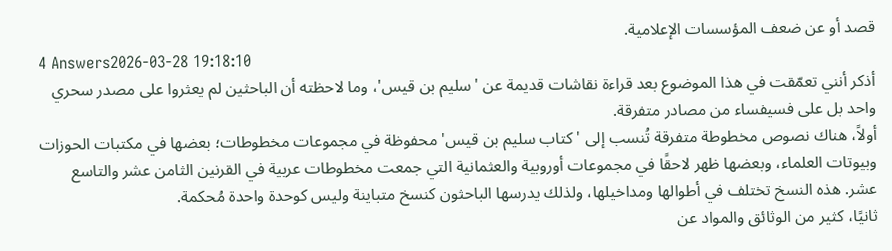قصد أو عن ضعف المؤسسات الإعلامية.
4 Answers2026-03-28 19:18:10
أذكر أنني تعمّقت في هذا الموضوع بعد قراءة نقاشات قديمة عن 'سليم بن قيس'، وما لاحظته أن الباحثين لم يعثروا على مصدر سحري واحد بل على فسيفساء من مصادر متفرقة.
أولاً، هناك نصوص مخطوطة متفرقة تُنسب إلى 'كتاب سليم بن قيس' محفوظة في مجموعات مخطوطات؛ بعضها في مكتبات الحوزات وبيوتات العلماء، وبعضها ظهر لاحقًا في مجموعات أوروبية والعثمانية التي جمعت مخطوطات عربية في القرنين الثامن عشر والتاسع عشر. هذه النسخ تختلف في أطوالها ومداخيلها، ولذلك يدرسها الباحثون كنسخ متباينة وليس كوحدة واحدة مُحكمة.
ثانيًا، كثير من الوثائق والمواد عن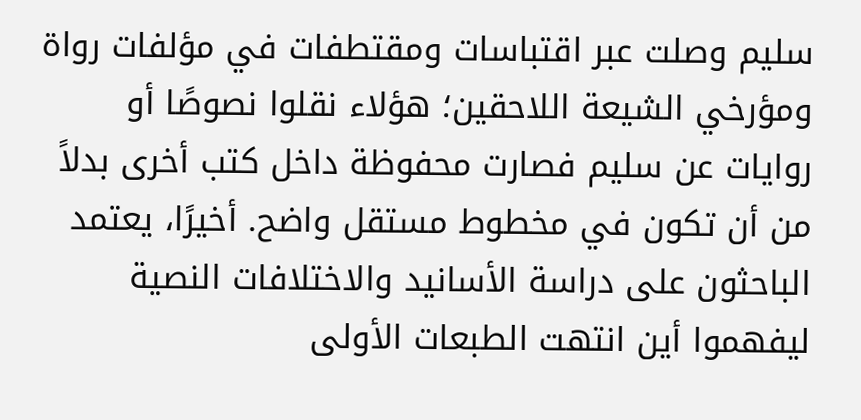سليم وصلت عبر اقتباسات ومقتطفات في مؤلفات رواة ومؤرخي الشيعة اللاحقين؛ هؤلاء نقلوا نصوصًا أو روايات عن سليم فصارت محفوظة داخل كتب أخرى بدلاً من أن تكون في مخطوط مستقل واضح. أخيرًا، يعتمد الباحثون على دراسة الأسانيد والاختلافات النصية ليفهموا أين انتهت الطبعات الأولى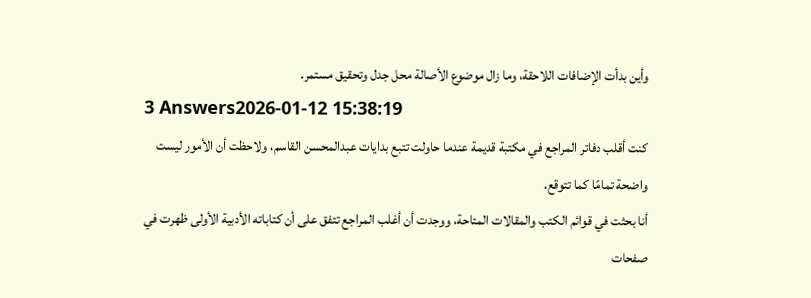وأين بدأت الإضافات اللاحقة، وما زال موضوع الأصالة محل جدل وتحقيق مستمر.
3 Answers2026-01-12 15:38:19
كنت أقلب دفاتر المراجع في مكتبة قديمة عندما حاولت تتبع بدايات عبدالمحسن القاسم، ولاحظت أن الأمور ليست واضحة تمامًا كما تتوقع.
أنا بحثت في قوائم الكتب والمقالات المتاحة، ووجدت أن أغلب المراجع تتفق على أن كتاباته الأدبية الأولى ظهرت في صفحات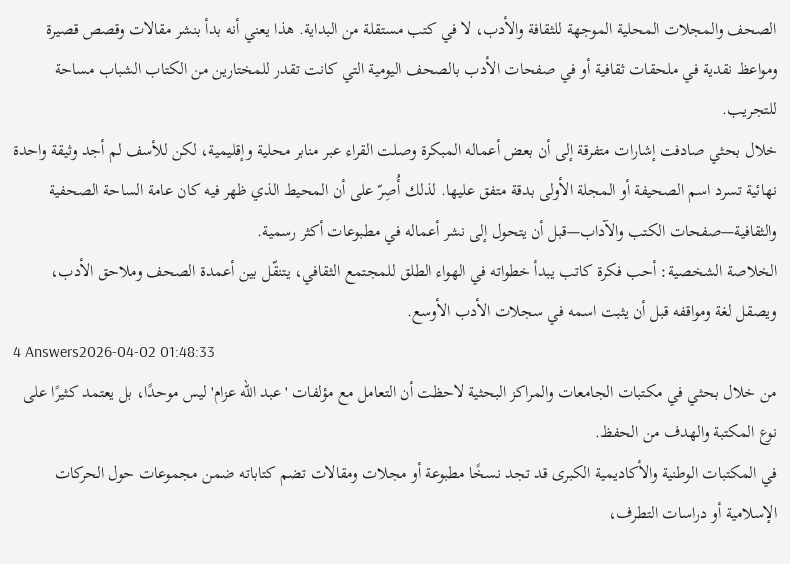الصحف والمجلات المحلية الموجهة للثقافة والأدب، لا في كتب مستقلة من البداية. هذا يعني أنه بدأ بنشر مقالات وقصص قصيرة ومواعظ نقدية في ملحقات ثقافية أو في صفحات الأدب بالصحف اليومية التي كانت تقدر للمختارين من الكتاب الشباب مساحة للتجريب.
خلال بحثي صادفت إشارات متفرقة إلى أن بعض أعماله المبكرة وصلت القراء عبر منابر محلية وإقليمية، لكن للأسف لم أجد وثيقة واحدة نهائية تسرد اسم الصحيفة أو المجلة الأولى بدقة متفق عليها. لذلك أُصِرّ على أن المحيط الذي ظهر فيه كان عامة الساحة الصحفية والثقافية—صفحات الكتب والآداب—قبل أن يتحول إلى نشر أعماله في مطبوعات أكثر رسمية.
الخلاصة الشخصية: أحب فكرة كاتب يبدأ خطواته في الهواء الطلق للمجتمع الثقافي، يتنقّل بين أعمدة الصحف وملاحق الأدب، ويصقل لغة ومواقفه قبل أن يثبت اسمه في سجلات الأدب الأوسع.
4 Answers2026-04-02 01:48:33
من خلال بحثي في مكتبات الجامعات والمراكز البحثية لاحظت أن التعامل مع مؤلفات 'عبد الله عزام' ليس موحدًا، بل يعتمد كثيرًا على نوع المكتبة والهدف من الحفظ.
في المكتبات الوطنية والأكاديمية الكبرى قد تجد نسخًا مطبوعة أو مجلات ومقالات تضم كتاباته ضمن مجموعات حول الحركات الإسلامية أو دراسات التطرف،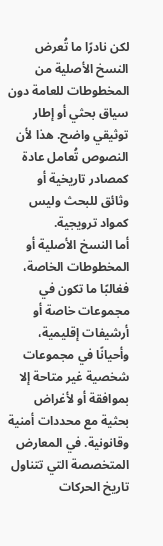لكن نادرًا ما تُعرض النسخ الأصلية من المخطوطات للعامة دون سياق بحثي أو إطار توثيقي واضح. هذا لأن النصوص تُعامل عادة كمصادر تاريخية أو وثائق للبحث وليس كمواد ترويجية.
أما النسخ الأصلية أو المخطوطات الخاصة، فغالبًا ما تكون في مجموعات خاصة أو أرشيفات إقليمية، وأحيانًا في مجموعات شخصية غير متاحة إلا بموافقة أو لأغراض بحثية مع محددات أمنية وقانونية. في المعارض المتخصصة التي تتناول تاريخ الحركات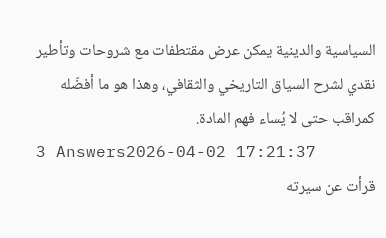السياسية والدينية يمكن عرض مقتطفات مع شروحات وتأطير نقدي لشرح السياق التاريخي والثقافي، وهذا هو ما أفضّله كمراقب حتى لا يُساء فهم المادة.
3 Answers2026-04-02 17:21:37
قرأت عن سيرته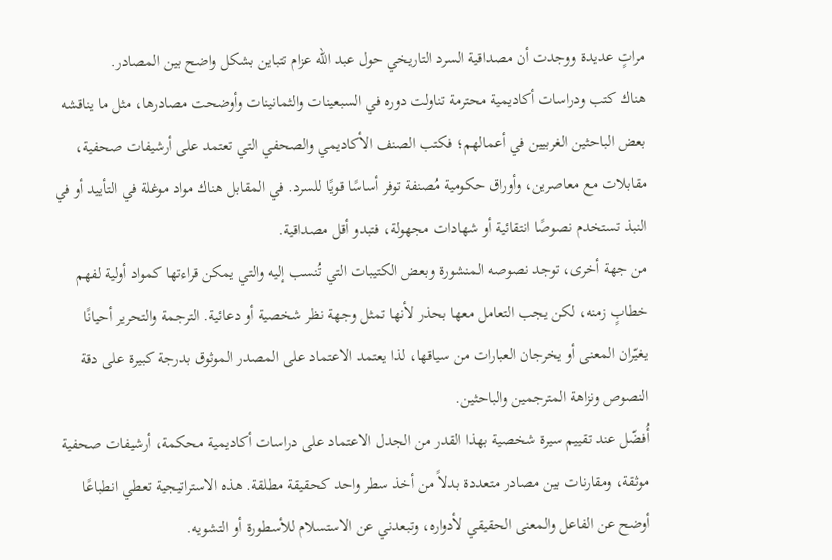مراتٍ عديدة ووجدت أن مصداقية السرد التاريخي حول عبد الله عزام تتباين بشكل واضح بين المصادر.
هناك كتب ودراسات أكاديمية محترمة تناولت دوره في السبعينات والثمانينات وأوضحت مصادرها، مثل ما يناقشه بعض الباحثين الغربيين في أعمالهم؛ فكتب الصنف الأكاديمي والصحفي التي تعتمد على أرشيفات صحفية، مقابلات مع معاصرين، وأوراق حكومية مُصنفة توفر أساسًا قويًا للسرد. في المقابل هناك مواد موغلة في التأييد أو في النبذ تستخدم نصوصًا انتقائية أو شهادات مجهولة، فتبدو أقل مصداقية.
من جهة أخرى، توجد نصوصه المنشورة وبعض الكتيبات التي تُنسب إليه والتي يمكن قراءتها كمواد أولية لفهم خطابٍ زمنه، لكن يجب التعامل معها بحذر لأنها تمثل وجهة نظر شخصية أو دعائية. الترجمة والتحرير أحيانًا يغيّران المعنى أو يخرجان العبارات من سياقها، لذا يعتمد الاعتماد على المصدر الموثوق بدرجة كبيرة على دقة النصوص ونزاهة المترجمين والباحثين.
أُفضّل عند تقييم سيرة شخصية بهذا القدر من الجدل الاعتماد على دراسات أكاديمية محكمة، أرشيفات صحفية موثقة، ومقارنات بين مصادر متعددة بدلاً من أخذ سطر واحد كحقيقة مطلقة. هذه الاستراتيجية تعطي انطباعًا أوضح عن الفاعل والمعنى الحقيقي لأدواره، وتبعدني عن الاستسلام للأسطورة أو التشويه.